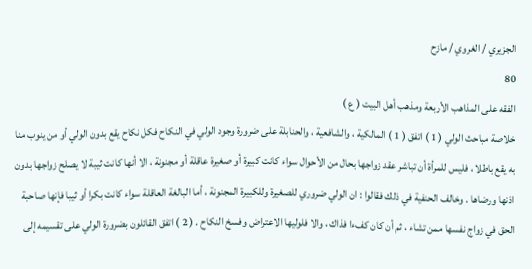الجزيري / الغروي / مازح
80
الفقه على المذاهب الأربعة ومذهب أهل البيت ( ع )
خلاصة مباحث الولي ( 1 ) اتفق ( 1 ) المالكية ، والشافعية ، والحنابلة على ضرورة وجود الولي في النكاح فكل نكاح يقع بدون الولي أو من ينوب منا به يقع باطلا ، فليس للمرأة أن تباشر عقد زواجها بحال من الأحوال سواء كانت كبيرة أو صغيرة عاقلة أو مجنونة ، الا أنها كانت ثيبة لا يصلح زواجها بدون اذنها ورضاها . وخالف الحنفية في ذلك فقالوا : ان الولي ضروري للصغيرة وللكبيرة المجنونة ، أما البالغة العاقلة سواء كانت بكرا أو ثيبا فإنها صاحبة الحق في زواج نفسها ممن تشاء ، ثم أن كان كفءا فذاك ، والا فلوليها الاعتراض وفسخ النكاح . ( 2 ) اتفق القائلون بضرورة الولي على تقسيمه إلى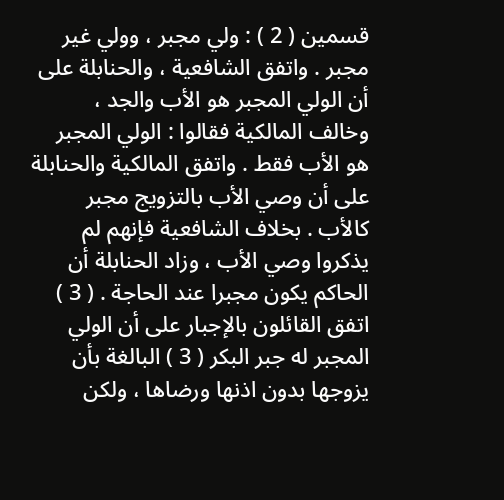قسمين ( 2 ) : ولي مجبر ، وولي غير مجبر . واتفق الشافعية ، والحنابلة على أن الولي المجبر هو الأب والجد ، وخالف المالكية فقالوا : الولي المجبر هو الأب فقط . واتفق المالكية والحنابلة على أن وصي الأب بالتزويج مجبر كالأب . بخلاف الشافعية فإنهم لم يذكروا وصي الأب ، وزاد الحنابلة أن الحاكم يكون مجبرا عند الحاجة . ( 3 ) اتفق القائلون بالإجبار على أن الولي المجبر له جبر البكر ( 3 ) البالغة بأن يزوجها بدون اذنها ورضاها ، ولكن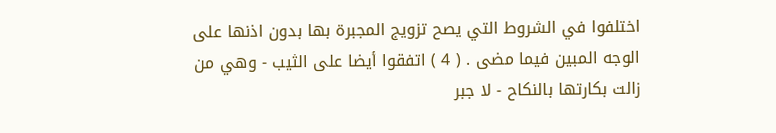اختلفوا في الشروط التي يصح تزويج المجبرة بها بدون اذنها على الوجه المبين فيما مضى . ( 4 ) اتفقوا أيضا على الثيب - وهي من زالت بكارتها بالنكاح - لا جبر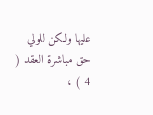عليها ولكن للولي حق مباشرة العقد ( 4 ) ،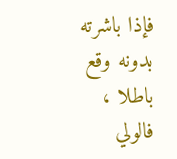فإذا باشرته بدونه وقع باطلا ، فالولي